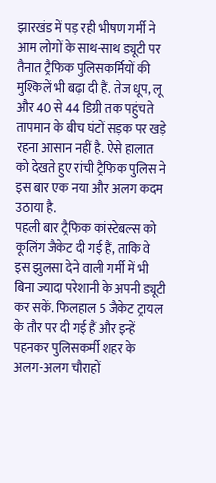झारखंड में पड़ रही भीषण गर्मी ने आम लोगों के साथ-साथ ड्यूटी पर तैनात ट्रैफिक पुलिसकर्मियों की मुश्किलें भी बढ़ा दी हैं. तेज धूप, लू और 40 से 44 डिग्री तक पहुंचते तापमान के बीच घंटों सड़क पर खड़े रहना आसान नहीं है. ऐसे हालात को देखते हुए रांची ट्रैफिक पुलिस ने इस बार एक नया और अलग कदम उठाया है.
पहली बार ट्रैफिक कांस्टेबल्स को कूलिंग जैकेट दी गई हैं, ताकि वे इस झुलसा देने वाली गर्मी में भी बिना ज्यादा परेशानी के अपनी ड्यूटी कर सकें. फिलहाल 5 जैकेट ट्रायल के तौर पर दी गई हैं और इन्हें पहनकर पुलिसकर्मी शहर के अलग-अलग चौराहों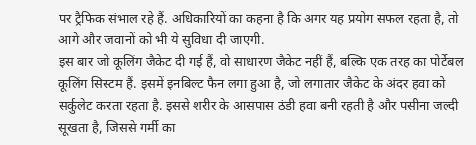पर ट्रैफिक संभाल रहे हैं. अधिकारियों का कहना है कि अगर यह प्रयोग सफल रहता है, तो आगे और जवानों को भी ये सुविधा दी जाएगी.
इस बार जो कूलिंग जैकेट दी गई हैं, वो साधारण जैकेट नहीं हैं, बल्कि एक तरह का पोर्टेबल कूलिंग सिस्टम हैं. इसमें इनबिल्ट फैन लगा हुआ है, जो लगातार जैकेट के अंदर हवा को सर्कुलेट करता रहता है. इससे शरीर के आसपास ठंडी हवा बनी रहती है और पसीना जल्दी सूखता है, जिससे गर्मी का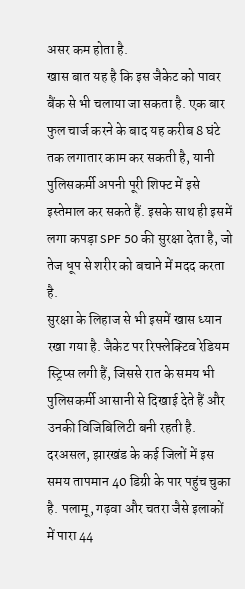असर कम होता है.
खास बात यह है कि इस जैकेट को पावर बैंक से भी चलाया जा सकता है. एक बार फुल चार्ज करने के बाद यह करीब 8 घंटे तक लगातार काम कर सकती है, यानी पुलिसकर्मी अपनी पूरी शिफ्ट में इसे इस्तेमाल कर सकते हैं. इसके साथ ही इसमें लगा कपड़ा SPF 50 की सुरक्षा देता है, जो तेज धूप से शरीर को बचाने में मदद करता है.
सुरक्षा के लिहाज से भी इसमें खास ध्यान रखा गया है. जैकेट पर रिफ्लेक्टिव रेडियम स्ट्रिप्स लगी हैं, जिससे रात के समय भी पुलिसकर्मी आसानी से दिखाई देते हैं और उनकी विजिबिलिटी बनी रहती है.
दरअसल, झारखंड के कई जिलों में इस समय तापमान 40 डिग्री के पार पहुंच चुका है. पलामू, गढ़वा और चतरा जैसे इलाकों में पारा 44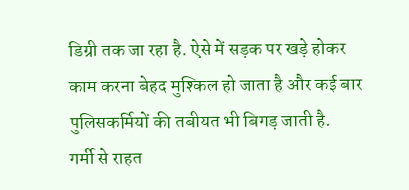डिग्री तक जा रहा है. ऐसे में सड़क पर खड़े होकर काम करना बेहद मुश्किल हो जाता है और कई बार पुलिसकर्मियों की तबीयत भी बिगड़ जाती है.
गर्मी से राहत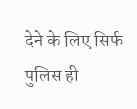देने के लिए सिर्फ पुलिस ही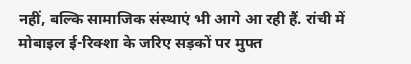नहीं, बल्कि सामाजिक संस्थाएं भी आगे आ रही हैं. रांची में मोबाइल ई-रिक्शा के जरिए सड़कों पर मुफ्त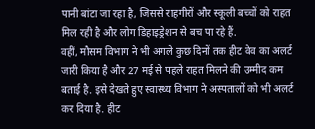पानी बांटा जा रहा है, जिससे राहगीरों और स्कूली बच्चों को राहत मिल रही है और लोग डिहाइड्रेशन से बच पा रहे हैं.
वहीं, मौसम विभाग ने भी अगले कुछ दिनों तक हीट वेव का अलर्ट जारी किया है और 27 मई से पहले राहत मिलने की उम्मीद कम बताई है. इसे देखते हुए स्वास्थ्य विभाग ने अस्पतालों को भी अलर्ट कर दिया है. हीट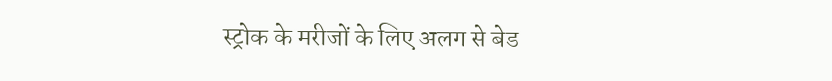स्ट्रोक के मरीजों के लिए अलग से बेड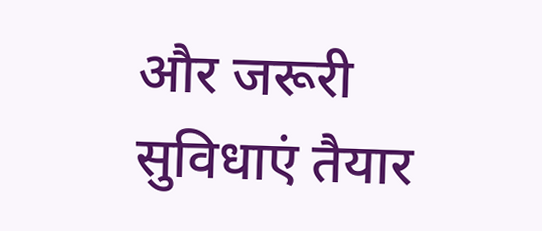और जरूरी सुविधाएं तैयार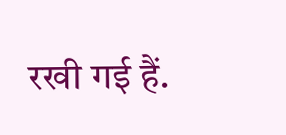रखी गई हैं.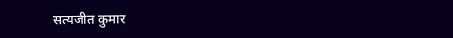सत्यजीत कुमार